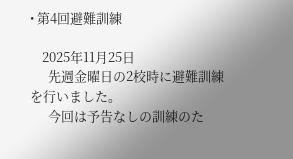• 第4回避難訓練

    2025年11月25日
      先週金曜日の2校時に避難訓練を行いました。
      今回は予告なしの訓練のた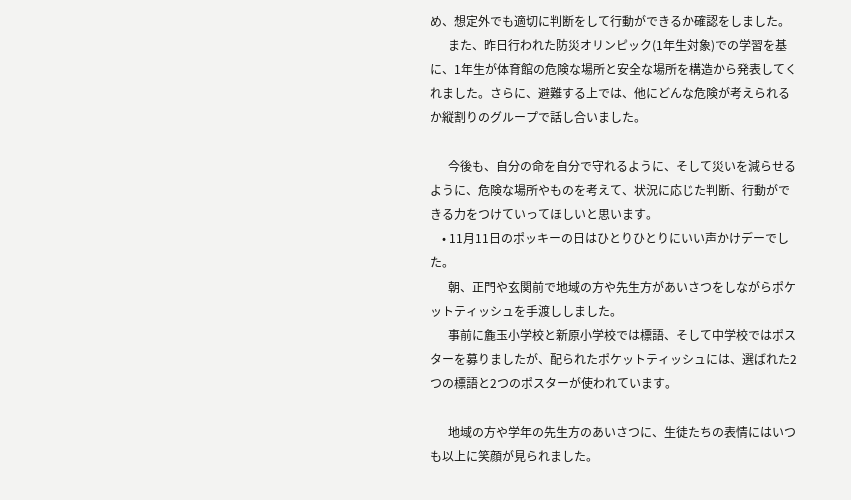め、想定外でも適切に判断をして行動ができるか確認をしました。
      また、昨日行われた防災オリンピック(1年生対象)での学習を基に、1年生が体育館の危険な場所と安全な場所を構造から発表してくれました。さらに、避難する上では、他にどんな危険が考えられるか縦割りのグループで話し合いました。

      今後も、自分の命を自分で守れるように、そして災いを減らせるように、危険な場所やものを考えて、状況に応じた判断、行動ができる力をつけていってほしいと思います。
    • 11月11日のポッキーの日はひとりひとりにいい声かけデーでした。
      朝、正門や玄関前で地域の方や先生方があいさつをしながらポケットティッシュを手渡ししました。
      事前に麁玉小学校と新原小学校では標語、そして中学校ではポスターを募りましたが、配られたポケットティッシュには、選ばれた2つの標語と2つのポスターが使われています。

      地域の方や学年の先生方のあいさつに、生徒たちの表情にはいつも以上に笑顔が見られました。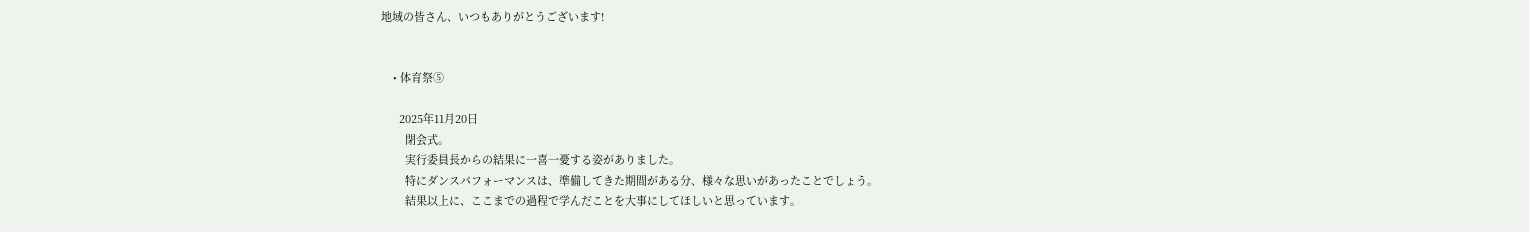地域の皆さん、いつもありがとうございます!


    • 体育祭⑤

      2025年11月20日
        閉会式。
        実行委員長からの結果に一喜一憂する姿がありました。
        特にダンスパフォーマンスは、準備してきた期間がある分、様々な思いがあったことでしょう。
        結果以上に、ここまでの過程で学んだことを大事にしてほしいと思っています。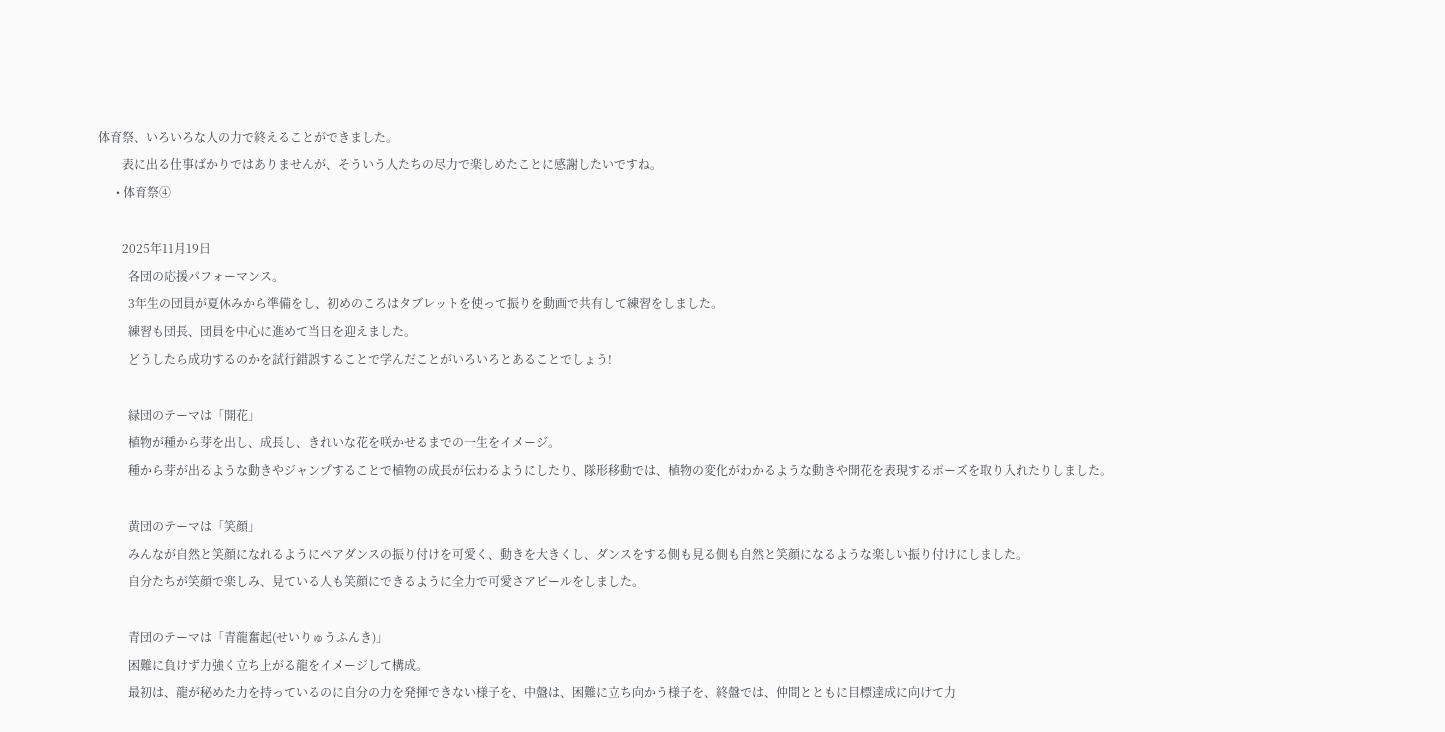体育祭、いろいろな人の力で終えることができました。
        表に出る仕事ばかりではありませんが、そういう人たちの尽力で楽しめたことに感謝したいですね。
      • 体育祭④

        2025年11月19日
          各団の応援パフォーマンス。
          3年生の団員が夏休みから準備をし、初めのころはタブレットを使って振りを動画で共有して練習をしました。
          練習も団長、団員を中心に進めて当日を迎えました。
          どうしたら成功するのかを試行錯誤することで学んだことがいろいろとあることでしょう!

          緑団のテーマは「開花」
          植物が種から芽を出し、成長し、きれいな花を咲かせるまでの一生をイメージ。
          種から芽が出るような動きやジャンプすることで植物の成長が伝わるようにしたり、隊形移動では、植物の変化がわかるような動きや開花を表現するポーズを取り入れたりしました。

          黄団のテーマは「笑顔」
          みんなが自然と笑顔になれるようにペアダンスの振り付けを可愛く、動きを大きくし、ダンスをする側も見る側も自然と笑顔になるような楽しい振り付けにしました。
          自分たちが笑顔で楽しみ、見ている人も笑顔にできるように全力で可愛さアピールをしました。

          青団のテーマは「青龍奮起(せいりゅうふんき)」
          困難に負けず力強く立ち上がる龍をイメージして構成。
          最初は、龍が秘めた力を持っているのに自分の力を発揮できない様子を、中盤は、困難に立ち向かう様子を、終盤では、仲間とともに目標達成に向けて力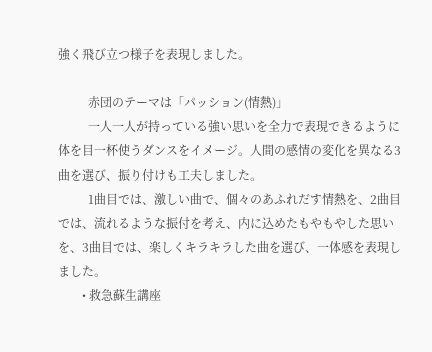強く飛び立つ様子を表現しました。

          赤団のテーマは「パッション(情熱)」
          一人一人が持っている強い思いを全力で表現できるように体を目一杯使うダンスをイメージ。人間の感情の変化を異なる3曲を選び、振り付けも工夫しました。
          1曲目では、激しい曲で、個々のあふれだす情熱を、2曲目では、流れるような振付を考え、内に込めたもやもやした思いを、3曲目では、楽しくキラキラした曲を選び、一体感を表現しました。
        • 救急蘇生講座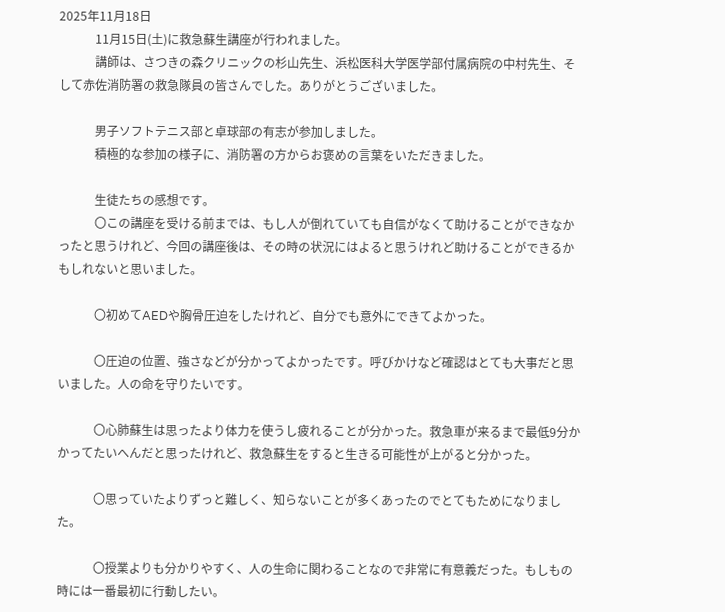2025年11月18日
            11月15日(土)に救急蘇生講座が行われました。
            講師は、さつきの森クリニックの杉山先生、浜松医科大学医学部付属病院の中村先生、そして赤佐消防署の救急隊員の皆さんでした。ありがとうございました。

            男子ソフトテニス部と卓球部の有志が参加しました。
            積極的な参加の様子に、消防署の方からお褒めの言葉をいただきました。

            生徒たちの感想です。
            〇この講座を受ける前までは、もし人が倒れていても自信がなくて助けることができなかったと思うけれど、今回の講座後は、その時の状況にはよると思うけれど助けることができるかもしれないと思いました。

            〇初めてAEDや胸骨圧迫をしたけれど、自分でも意外にできてよかった。

            〇圧迫の位置、強さなどが分かってよかったです。呼びかけなど確認はとても大事だと思いました。人の命を守りたいです。

            〇心肺蘇生は思ったより体力を使うし疲れることが分かった。救急車が来るまで最低9分かかってたいへんだと思ったけれど、救急蘇生をすると生きる可能性が上がると分かった。

            〇思っていたよりずっと難しく、知らないことが多くあったのでとてもためになりました。

            〇授業よりも分かりやすく、人の生命に関わることなので非常に有意義だった。もしもの時には一番最初に行動したい。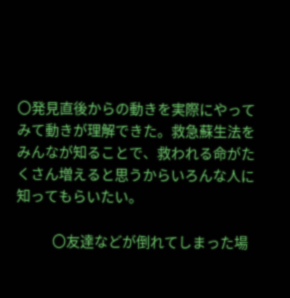〇発見直後からの動きを実際にやってみて動きが理解できた。救急蘇生法をみんなが知ることで、救われる命がたくさん増えると思うからいろんな人に知ってもらいたい。

            〇友達などが倒れてしまった場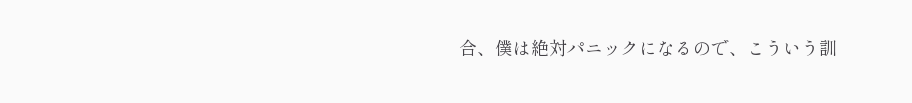合、僕は絶対パニックになるので、こういう訓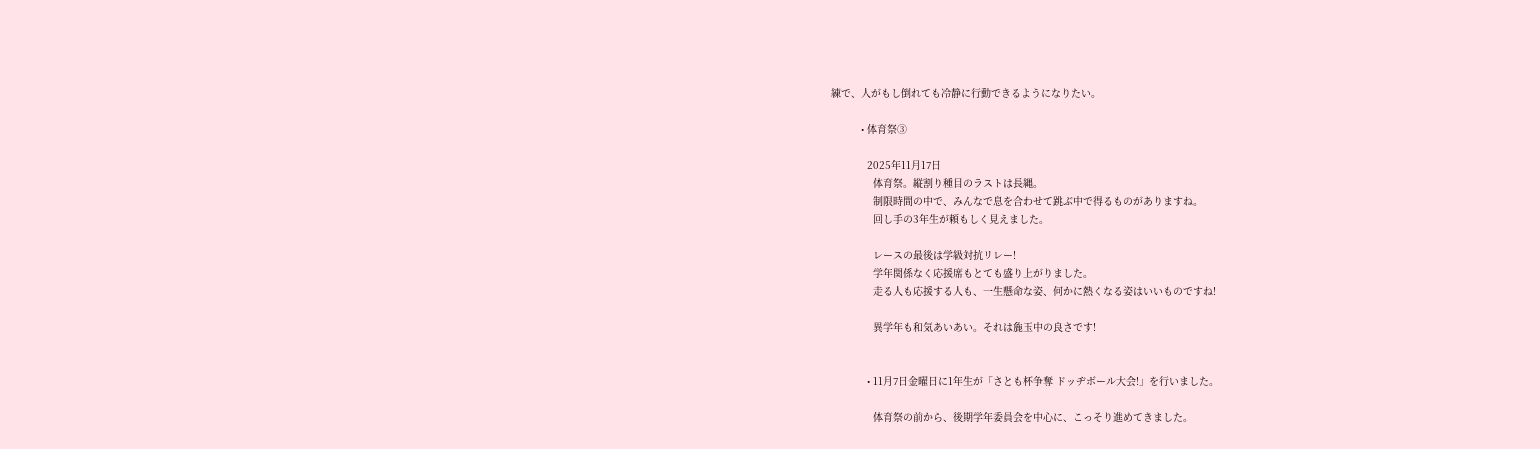練で、人がもし倒れても冷静に行動できるようになりたい。

          • 体育祭③

            2025年11月17日
              体育祭。縦割り種目のラストは長縄。
              制限時間の中で、みんなで息を合わせて跳ぶ中で得るものがありますね。
              回し手の3年生が頼もしく見えました。

              レースの最後は学級対抗リレー!
              学年関係なく応援席もとても盛り上がりました。
              走る人も応援する人も、一生懸命な姿、何かに熱くなる姿はいいものですね!

              異学年も和気あいあい。それは麁玉中の良さです!


            • 11月7日金曜日に1年生が「さとも杯争奪 ドッヂボール大会!」を行いました。

              体育祭の前から、後期学年委員会を中心に、こっそり進めてきました。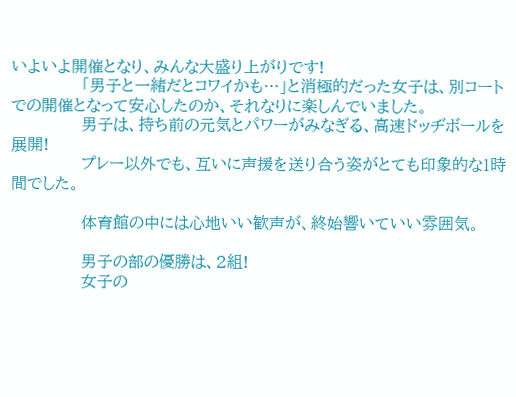いよいよ開催となり、みんな大盛り上がりです!
              「男子と一緒だとコワイかも…」と消極的だった女子は、別コートでの開催となって安心したのか、それなりに楽しんでいました。
              男子は、持ち前の元気とパワーがみなぎる、高速ドッヂボールを展開!
              プレー以外でも、互いに声援を送り合う姿がとても印象的な1時間でした。

              体育館の中には心地いい歓声が、終始響いていい雰囲気。

              男子の部の優勝は、2組!
              女子の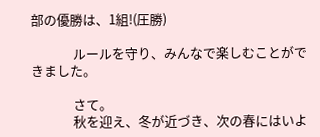部の優勝は、1組!(圧勝)

              ルールを守り、みんなで楽しむことができました。

              さて。
              秋を迎え、冬が近づき、次の春にはいよ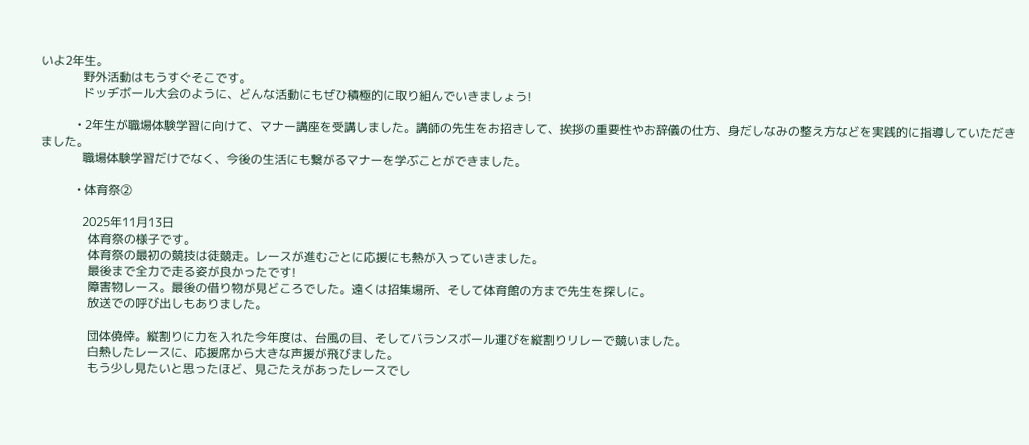いよ2年生。
              野外活動はもうすぐそこです。
              ドッヂボール大会のように、どんな活動にもぜひ積極的に取り組んでいきましょう!

            • 2年生が職場体験学習に向けて、マナー講座を受講しました。講師の先生をお招きして、挨拶の重要性やお辞儀の仕方、身だしなみの整え方などを実践的に指導していただきました。
              職場体験学習だけでなく、今後の生活にも繋がるマナーを学ぶことができました。

            • 体育祭②

              2025年11月13日
                体育祭の様子です。
                体育祭の最初の競技は徒競走。レースが進むごとに応援にも熱が入っていきました。
                最後まで全力で走る姿が良かったです!
                障害物レース。最後の借り物が見どころでした。遠くは招集場所、そして体育館の方まで先生を探しに。
                放送での呼び出しもありました。

                団体僥倖。縦割りに力を入れた今年度は、台風の目、そしてバランスボール運びを縦割りリレーで競いました。
                白熱したレースに、応援席から大きな声援が飛びました。
                もう少し見たいと思ったほど、見ごたえがあったレースでし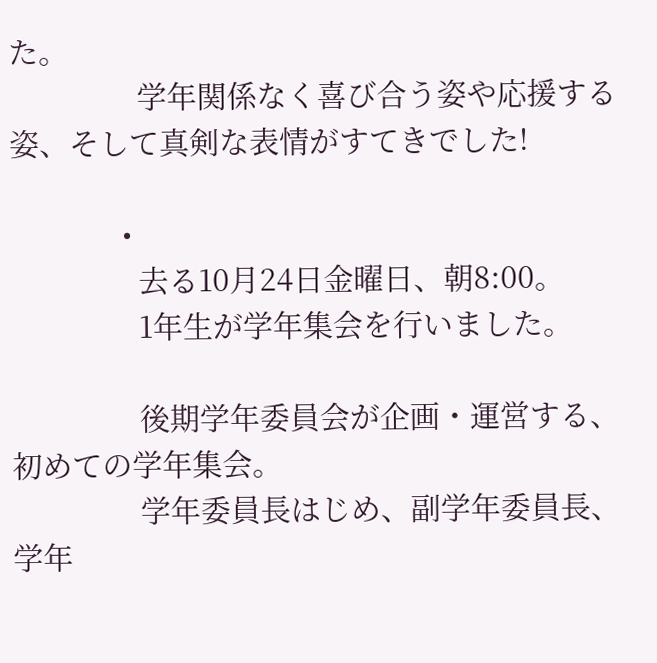た。
                学年関係なく喜び合う姿や応援する姿、そして真剣な表情がすてきでした!

              •
                去る10月24日金曜日、朝8:00。
                1年生が学年集会を行いました。

                後期学年委員会が企画・運営する、初めての学年集会。
                学年委員長はじめ、副学年委員長、学年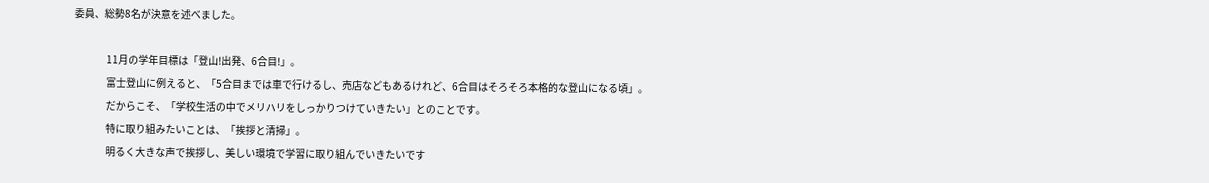委員、総勢8名が決意を述べました。

                11月の学年目標は「登山!出発、6合目!」。
                富士登山に例えると、「5合目までは車で行けるし、売店などもあるけれど、6合目はそろそろ本格的な登山になる頃」。
                だからこそ、「学校生活の中でメリハリをしっかりつけていきたい」とのことです。
                特に取り組みたいことは、「挨拶と清掃」。
                明るく大きな声で挨拶し、美しい環境で学習に取り組んでいきたいです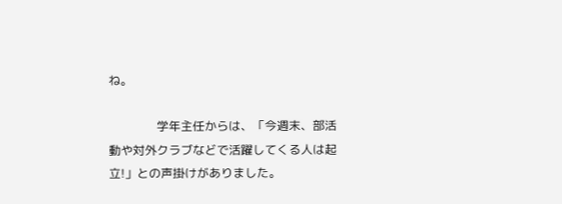ね。

                学年主任からは、「今週末、部活動や対外クラブなどで活躍してくる人は起立!」との声掛けがありました。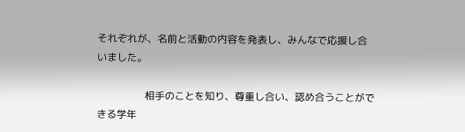それぞれが、名前と活動の内容を発表し、みんなで応援し合いました。

                相手のことを知り、尊重し合い、認め合うことができる学年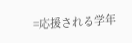=応援される学年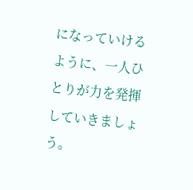になっていけるように、一人ひとりが力を発揮していきましょう。